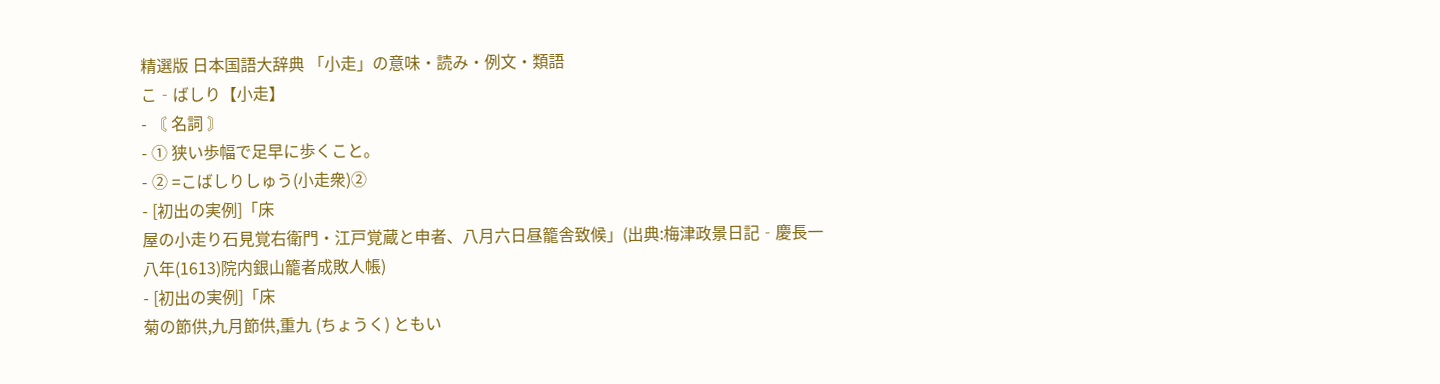精選版 日本国語大辞典 「小走」の意味・読み・例文・類語
こ‐ばしり【小走】
- 〘 名詞 〙
- ① 狭い歩幅で足早に歩くこと。
- ② =こばしりしゅう(小走衆)②
- [初出の実例]「床
屋の小走り石見覚右衛門・江戸覚蔵と申者、八月六日昼籠舎致候」(出典:梅津政景日記‐慶長一八年(1613)院内銀山籠者成敗人帳)
- [初出の実例]「床
菊の節供,九月節供,重九 (ちょうく) ともい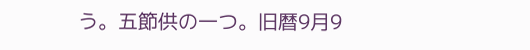う。五節供の一つ。旧暦9月9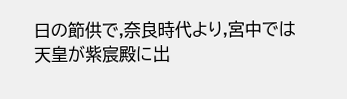日の節供で,奈良時代より,宮中では天皇が紫宸殿に出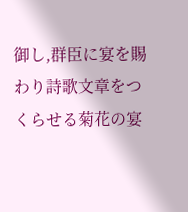御し,群臣に宴を賜わり詩歌文章をつくらせる菊花の宴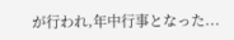が行われ,年中行事となった...